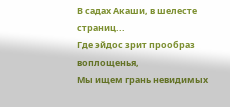В садах Акаши, в шелесте страниц...
Где эйдос зрит прообраз воплощенья,
Мы ищем грань невидимых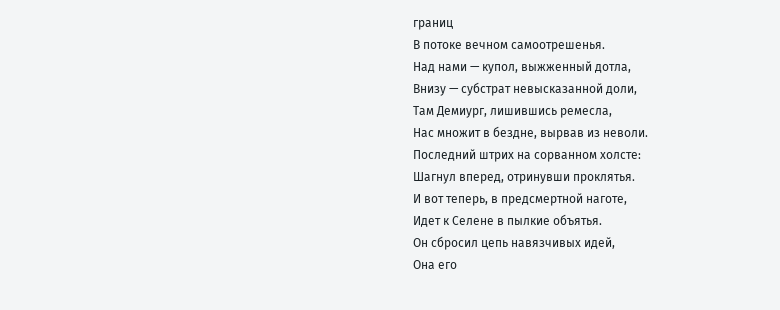границ
В потоке вечном самоотрешенья.
Над нами — купол, выжженный дотла,
Внизу — субстрат невысказанной доли,
Там Демиург, лишившись ремесла,
Нас множит в бездне, вырвав из неволи.
Последний штрих на сорванном холсте:
Шагнул вперед, отринувши проклятья.
И вот теперь, в предсмертной наготе,
Идет к Селене в пылкие объятья.
Он сбросил цепь навязчивых идей,
Она его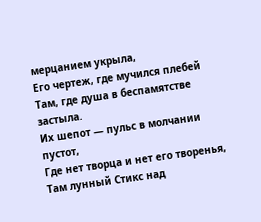мерцанием укрыла,
Его чертеж, где мучился плебей
Там, где душа в беспамятстве застыла.
Их шепот — пульс в молчании пустот,
Где нет творца и нет его творенья,
Там лунный Стикс над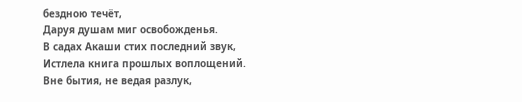бездною течёт,
Даруя душам миг освобожденья.
В садах Акаши стих последний звук,
Истлела книга прошлых воплощений.
Вне бытия, не ведая разлук,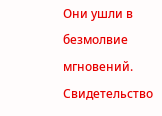Они ушли в безмолвие мгновений.
Свидетельство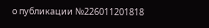о публикации №226011201818